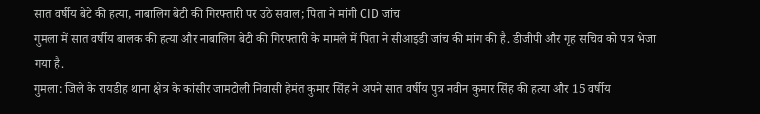सात वर्षीय बेटे की हत्या, नाबालिग बेटी की गिरफ्तारी पर उठे सवाल; पिता ने मांगी CID जांच
गुमला में सात वर्षीय बालक की हत्या और नाबालिग बेटी की गिरफ्तारी के मामले में पिता ने सीआइडी जांच की मांग की है. डीजीपी और गृह सचिव को पत्र भेजा गया है.
गुमला: जिले के रायडीह थाना क्षेत्र के कांसीर जामटोली निवासी हेमंत कुमार सिंह ने अपने सात वर्षीय पुत्र नवीन कुमार सिंह की हत्या और 15 वर्षीय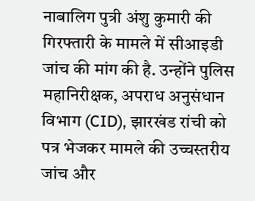नाबालिग पुत्री अंशु कुमारी की गिरफ्तारी के मामले में सीआइडी जांच की मांग की है. उन्होंने पुलिस महानिरीक्षक, अपराध अनुसंधान विभाग (CID), झारखंड रांची को पत्र भेजकर मामले की उच्चस्तरीय जांच और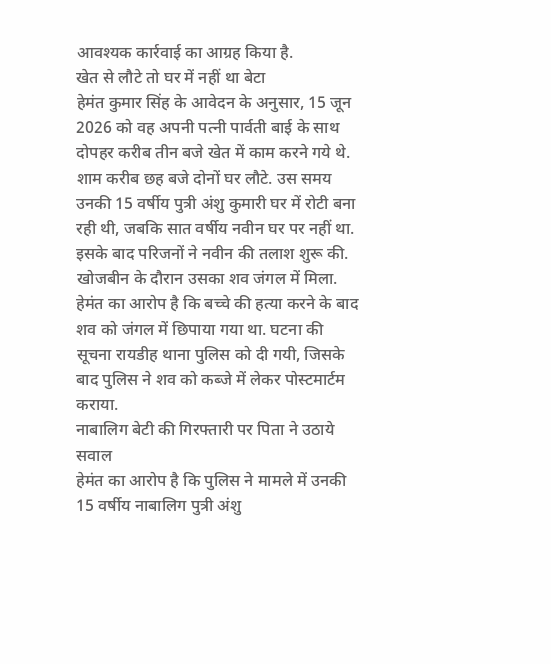आवश्यक कार्रवाई का आग्रह किया है.
खेत से लौटे तो घर में नहीं था बेटा
हेमंत कुमार सिंह के आवेदन के अनुसार, 15 जून 2026 को वह अपनी पत्नी पार्वती बाई के साथ दोपहर करीब तीन बजे खेत में काम करने गये थे. शाम करीब छह बजे दोनों घर लौटे. उस समय उनकी 15 वर्षीय पुत्री अंशु कुमारी घर में रोटी बना रही थी, जबकि सात वर्षीय नवीन घर पर नहीं था.
इसके बाद परिजनों ने नवीन की तलाश शुरू की. खोजबीन के दौरान उसका शव जंगल में मिला. हेमंत का आरोप है कि बच्चे की हत्या करने के बाद शव को जंगल में छिपाया गया था. घटना की सूचना रायडीह थाना पुलिस को दी गयी, जिसके बाद पुलिस ने शव को कब्जे में लेकर पोस्टमार्टम कराया.
नाबालिग बेटी की गिरफ्तारी पर पिता ने उठाये सवाल
हेमंत का आरोप है कि पुलिस ने मामले में उनकी 15 वर्षीय नाबालिग पुत्री अंशु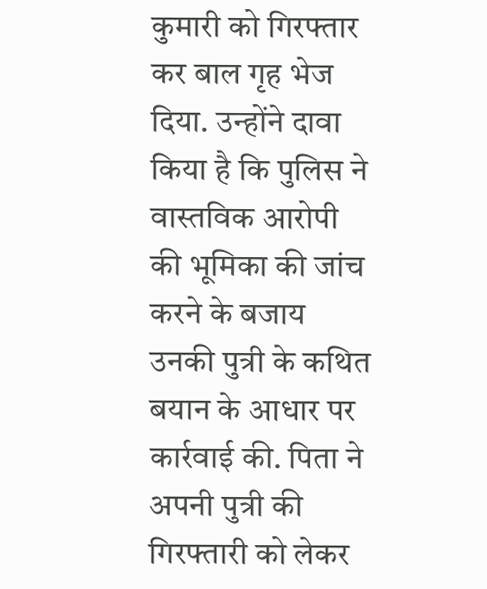कुमारी को गिरफ्तार कर बाल गृह भेज दिया. उन्होंने दावा किया है कि पुलिस ने वास्तविक आरोपी की भूमिका की जांच करने के बजाय उनकी पुत्री के कथित बयान के आधार पर कार्रवाई की. पिता ने अपनी पुत्री की गिरफ्तारी को लेकर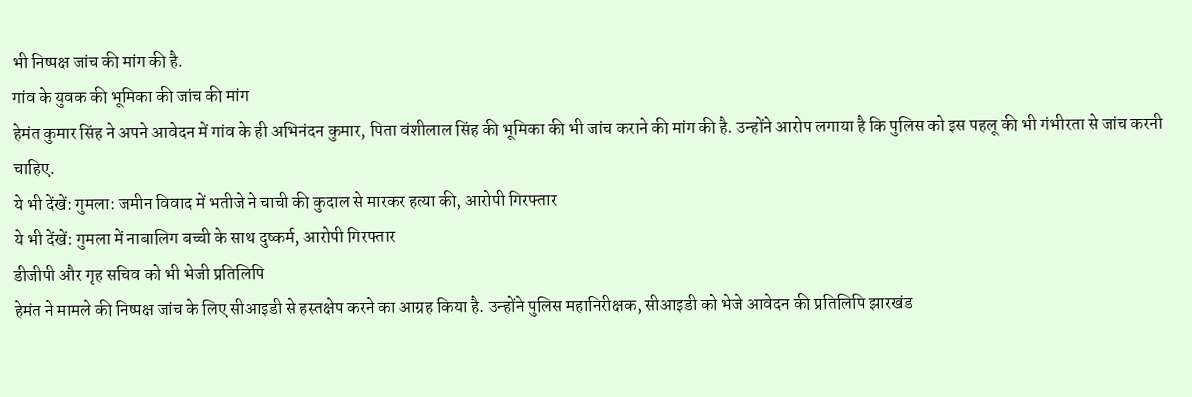भी निष्पक्ष जांच की मांग की है.
गांव के युवक की भूमिका की जांच की मांग
हेमंत कुमार सिंह ने अपने आवेदन में गांव के ही अभिनंदन कुमार, पिता वंशीलाल सिंह की भूमिका की भी जांच कराने की मांग की है. उन्होंने आरोप लगाया है कि पुलिस को इस पहलू की भी गंभीरता से जांच करनी चाहिए.
ये भी देंखें: गुमला: जमीन विवाद में भतीजे ने चाची की कुदाल से मारकर हत्या की, आरोपी गिरफ्तार
ये भी देंखें: गुमला में नाबालिग बच्ची के साथ दुष्कर्म, आरोपी गिरफ्तार
डीजीपी और गृह सचिव को भी भेजी प्रतिलिपि
हेमंत ने मामले की निष्पक्ष जांच के लिए सीआइडी से हस्तक्षेप करने का आग्रह किया है. उन्होंने पुलिस महानिरीक्षक, सीआइडी को भेजे आवेदन की प्रतिलिपि झारखंड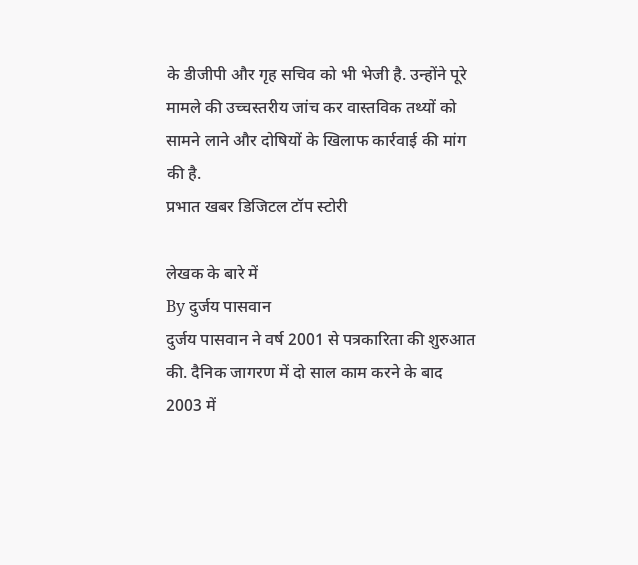के डीजीपी और गृह सचिव को भी भेजी है. उन्होंने पूरे मामले की उच्चस्तरीय जांच कर वास्तविक तथ्यों को सामने लाने और दोषियों के खिलाफ कार्रवाई की मांग की है.
प्रभात खबर डिजिटल टॉप स्टोरी

लेखक के बारे में
By दुर्जय पासवान
दुर्जय पासवान ने वर्ष 2001 से पत्रकारिता की शुरुआत की. दैनिक जागरण में दो साल काम करने के बाद 2003 में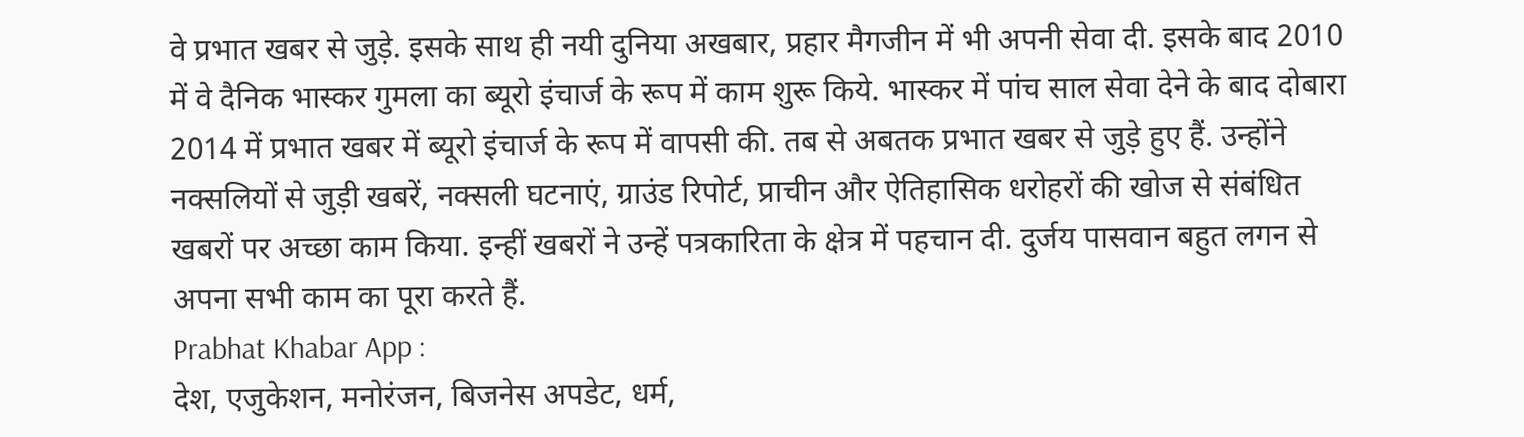वे प्रभात खबर से जुड़े. इसके साथ ही नयी दुनिया अखबार, प्रहार मैगजीन में भी अपनी सेवा दी. इसके बाद 2010 में वे दैनिक भास्कर गुमला का ब्यूरो इंचार्ज के रूप में काम शुरू किये. भास्कर में पांच साल सेवा देने के बाद दोबारा 2014 में प्रभात खबर में ब्यूरो इंचार्ज के रूप में वापसी की. तब से अबतक प्रभात खबर से जुड़े हुए हैं. उन्होंने नक्सलियों से जुड़ी खबरें, नक्सली घटनाएं, ग्राउंड रिपोर्ट, प्राचीन और ऐतिहासिक धरोहरों की खोज से संबंधित खबरों पर अच्छा काम किया. इन्हीं खबरों ने उन्हें पत्रकारिता के क्षेत्र में पहचान दी. दुर्जय पासवान बहुत लगन से अपना सभी काम का पूरा करते हैं.
Prabhat Khabar App :
देश, एजुकेशन, मनोरंजन, बिजनेस अपडेट, धर्म,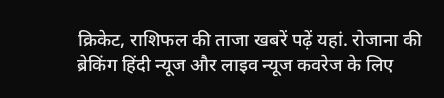क्रिकेट, राशिफल की ताजा खबरें पढ़ें यहां. रोजाना की ब्रेकिंग हिंदी न्यूज और लाइव न्यूज कवरेज के लिए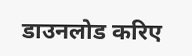डाउनलोड करिए